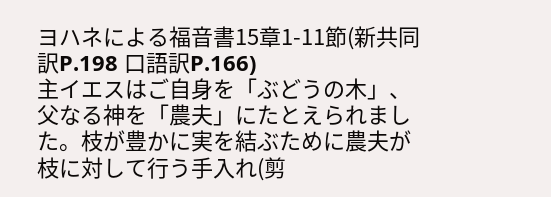ヨハネによる福音書15章1-11節(新共同訳P.198 口語訳P.166)
主イエスはご自身を「ぶどうの木」、父なる神を「農夫」にたとえられました。枝が豊かに実を結ぶために農夫が枝に対して行う手入れ(剪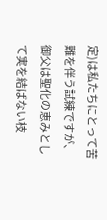定)は私たちにとって苦難を伴う試練ですが、御父は聖化の恵みとして実を結ばない枝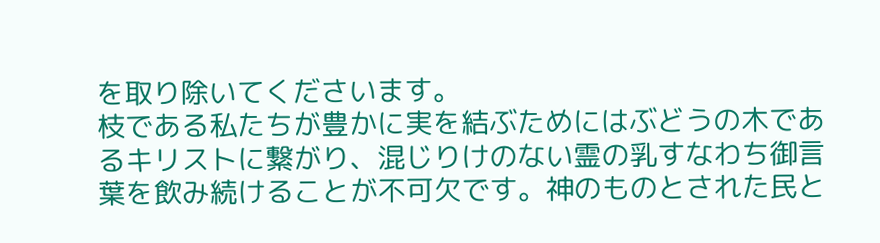を取り除いてくださいます。
枝である私たちが豊かに実を結ぶためにはぶどうの木であるキリストに繋がり、混じりけのない霊の乳すなわち御言葉を飲み続けることが不可欠です。神のものとされた民と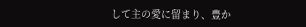して主の愛に留まり、豊か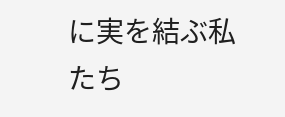に実を結ぶ私たち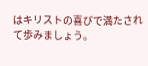はキリストの喜びで満たされて歩みましょう。